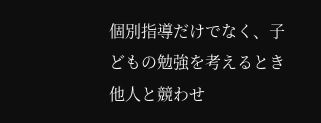個別指導だけでなく、子どもの勉強を考えるとき他人と競わせ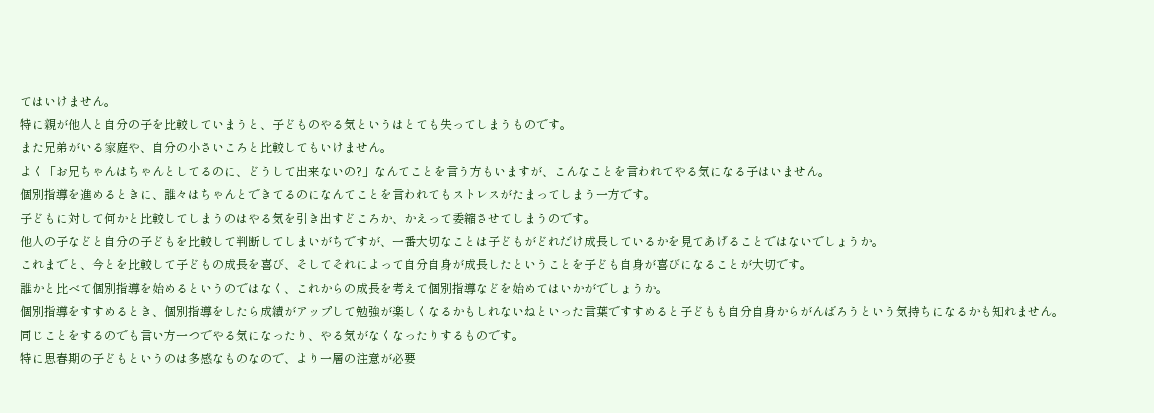てはいけません。
特に親が他人と自分の子を比較していまうと、子どものやる気というはとても失ってしまうものです。
また兄弟がいる家庭や、自分の小さいころと比較してもいけません。
よく「お兄ちゃんはちゃんとしてるのに、どうして出来ないの?」なんてことを言う方もいますが、こんなことを言われてやる気になる子はいません。
個別指導を進めるときに、誰々はちゃんとできてるのになんてことを言われてもストレスがたまってしまう一方です。
子どもに対して何かと比較してしまうのはやる気を引き出すどころか、かえって委縮させてしまうのです。
他人の子などと自分の子どもを比較して判断してしまいがちですが、一番大切なことは子どもがどれだけ成長しているかを見てあげることではないでしょうか。
これまでと、今とを比較して子どもの成長を喜び、そしてそれによって自分自身が成長したということを子ども自身が喜びになることが大切です。
誰かと比べて個別指導を始めるというのではなく、これからの成長を考えて個別指導などを始めてはいかがでしょうか。
個別指導をすすめるとき、個別指導をしたら成績がアップして勉強が楽しくなるかもしれないねといった言葉ですすめると子どもも自分自身からがんばろうという気持ちになるかも知れません。
同じことをするのでも言い方一つでやる気になったり、やる気がなくなったりするものです。
特に思春期の子どもというのは多感なものなので、より一層の注意が必要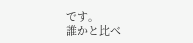です。
誰かと比べ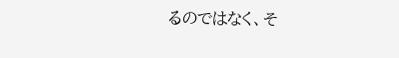るのではなく、そ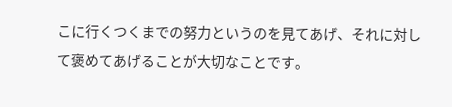こに行くつくまでの努力というのを見てあげ、それに対して褒めてあげることが大切なことです。